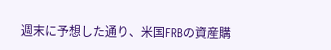週末に予想した通り、米国FRBの資産購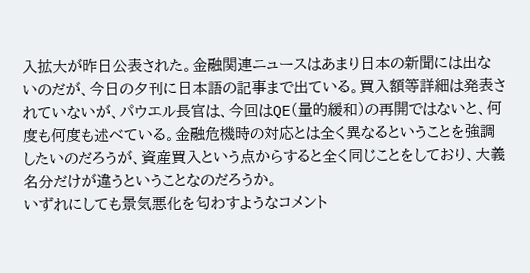入拡大が昨日公表された。金融関連ニュースはあまり日本の新聞には出ないのだが、今日の夕刊に日本語の記事まで出ている。買入額等詳細は発表されていないが、パウエル長官は、今回はQE(量的緩和)の再開ではないと、何度も何度も述べている。金融危機時の対応とは全く異なるということを強調したいのだろうが、資産買入という点からすると全く同じことをしており、大義名分だけが違うということなのだろうか。
いずれにしても景気悪化を匂わすようなコメント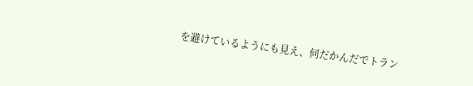を避けているようにも見え、何だかんだでトラン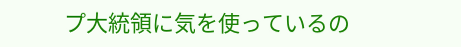プ大統領に気を使っているの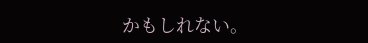かもしれない。